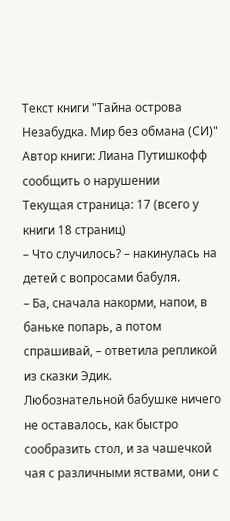Текст книги "Тайна острова Незабудка. Мир без обмана (СИ)"
Автор книги: Лиана Путишкофф
сообщить о нарушении
Текущая страница: 17 (всего у книги 18 страниц)
– Что случилось? – накинулась на детей с вопросами бабуля.
– Ба, сначала накорми, напои, в баньке попарь, а потом спрашивай, – ответила репликой из сказки Эдик.
Любознательной бабушке ничего не оставалось, как быстро сообразить стол, и за чашечкой чая с различными яствами, они с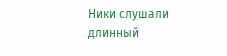Ники слушали длинный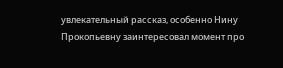увлекательный рассказ, особенно Нину Прокопьевну заинтересовал момент про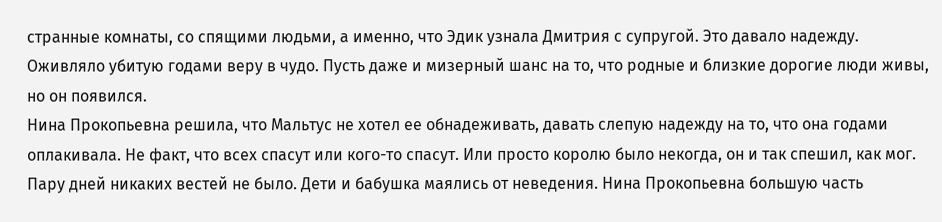странные комнаты, со спящими людьми, а именно, что Эдик узнала Дмитрия с супругой. Это давало надежду. Оживляло убитую годами веру в чудо. Пусть даже и мизерный шанс на то, что родные и близкие дорогие люди живы, но он появился.
Нина Прокопьевна решила, что Мальтус не хотел ее обнадеживать, давать слепую надежду на то, что она годами оплакивала. Не факт, что всех спасут или кого-то спасут. Или просто королю было некогда, он и так спешил, как мог.
Пару дней никаких вестей не было. Дети и бабушка маялись от неведения. Нина Прокопьевна большую часть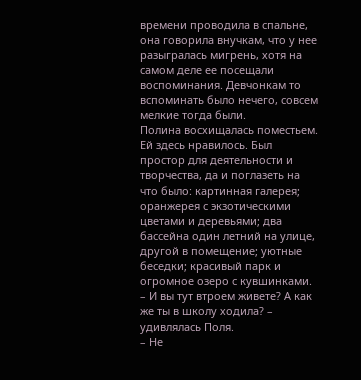времени проводила в спальне, она говорила внучкам, что у нее разыгралась мигрень, хотя на самом деле ее посещали воспоминания. Девчонкам то вспоминать было нечего, совсем мелкие тогда были.
Полина восхищалась поместьем. Ей здесь нравилось. Был простор для деятельности и творчества, да и поглазеть на что было: картинная галерея; оранжерея с экзотическими цветами и деревьями; два бассейна один летний на улице, другой в помещение; уютные беседки; красивый парк и огромное озеро с кувшинками.
– И вы тут втроем живете? А как же ты в школу ходила? – удивлялась Поля.
– Не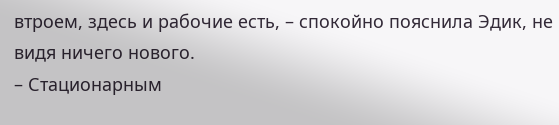втроем, здесь и рабочие есть, – спокойно пояснила Эдик, не видя ничего нового.
– Стационарным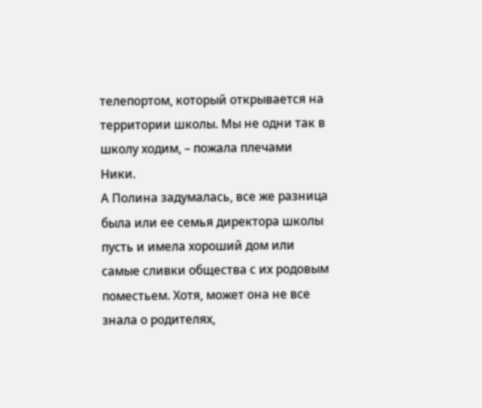телепортом, который открывается на территории школы. Мы не одни так в школу ходим, – пожала плечами Ники.
А Полина задумалась, все же разница была или ее семья директора школы пусть и имела хороший дом или самые сливки общества с их родовым поместьем. Хотя, может она не все знала о родителях,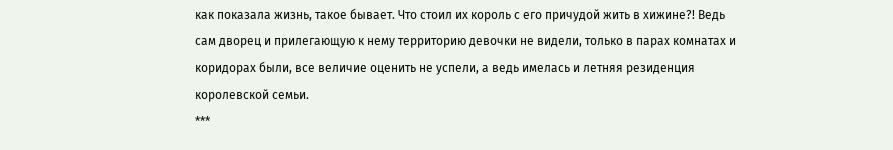как показала жизнь, такое бывает. Что стоил их король с его причудой жить в хижине?! Ведь сам дворец и прилегающую к нему территорию девочки не видели, только в парах комнатах и коридорах были, все величие оценить не успели, а ведь имелась и летняя резиденция королевской семьи.
***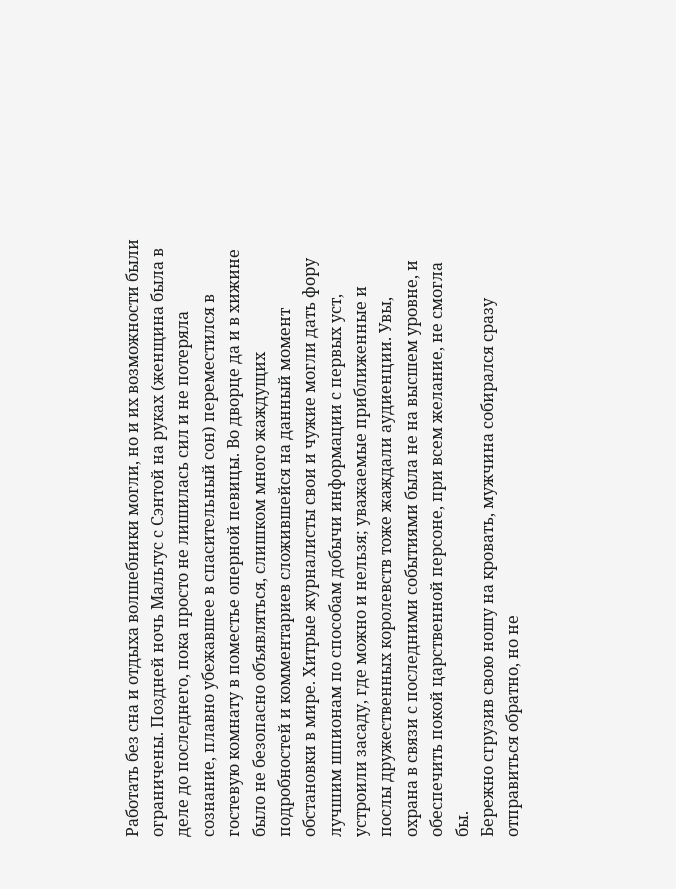Работать без сна и отдыха волшебники могли, но и их возможности были ограничены. Поздней ночь Мальтус с Сэнтой на руках (женщина была в деле до последнего, пока просто не лишилась сил и не потеряла сознание, плавно убежавшее в спасительный сон) переместился в гостевую комнату в поместье оперной певицы. Во дворце да и в хижине было не безопасно объявляться, слишком много жаждущих подробностей и комментариев сложившейся на данный момент обстановки в мире. Хитрые журналисты свои и чужие могли дать фору лучшим шпионам по способам добычи информации с первых уст, устроили засаду, где можно и нельзя; уважаемые приближенные и послы дружественных королевств тоже жаждали аудиенции. Увы, охрана в связи с последними событиями была не на высшем уровне, и обеспечить покой царственной персоне, при всем желание, не смогла бы.
Бережно сгрузив свою ношу на кровать, мужчина собирался сразу отправиться обратно, но не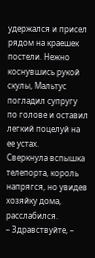удержался и присел рядом на краешек постели. Нежно коснувшись рукой скулы, Мальтус погладил супругу по голове и оставил легкий поцелуй на ее устах.
Сверкнула вспышка телепорта, король напрягся, но увидев хозяйку дома, расслабился.
– Здравствуйте, –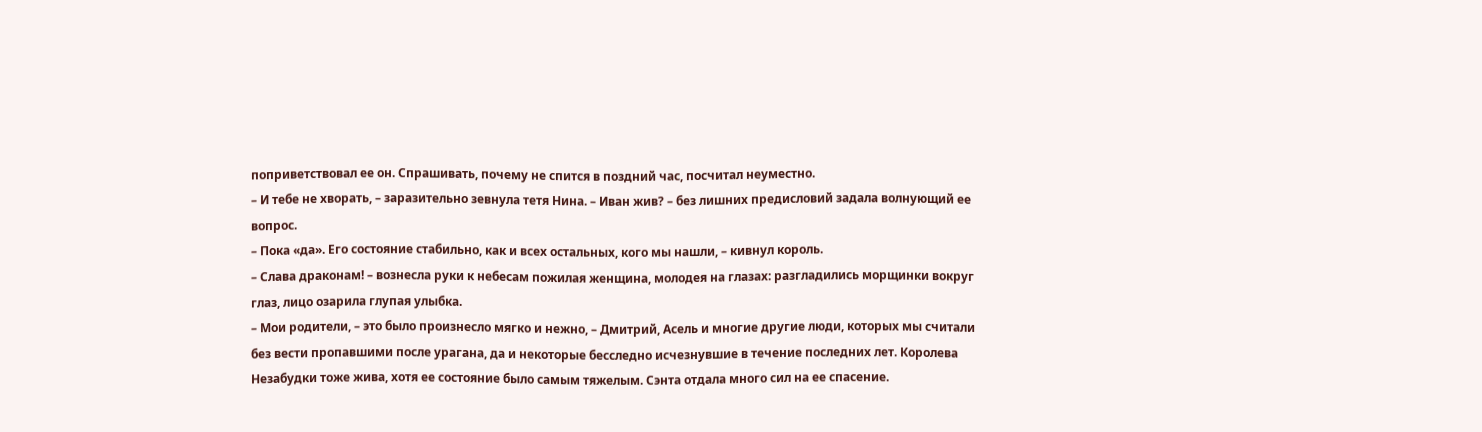поприветствовал ее он. Спрашивать, почему не спится в поздний час, посчитал неуместно.
– И тебе не хворать, – заразительно зевнула тетя Нина. – Иван жив? – без лишних предисловий задала волнующий ее вопрос.
– Пока «да». Его состояние стабильно, как и всех остальных, кого мы нашли, – кивнул король.
– Слава драконам! – вознесла руки к небесам пожилая женщина, молодея на глазах: разгладились морщинки вокруг глаз, лицо озарила глупая улыбка.
– Мои родители, – это было произнесло мягко и нежно, – Дмитрий, Асель и многие другие люди, которых мы считали без вести пропавшими после урагана, да и некоторые бесследно исчезнувшие в течение последних лет. Королева Незабудки тоже жива, хотя ее состояние было самым тяжелым. Сэнта отдала много сил на ее спасение.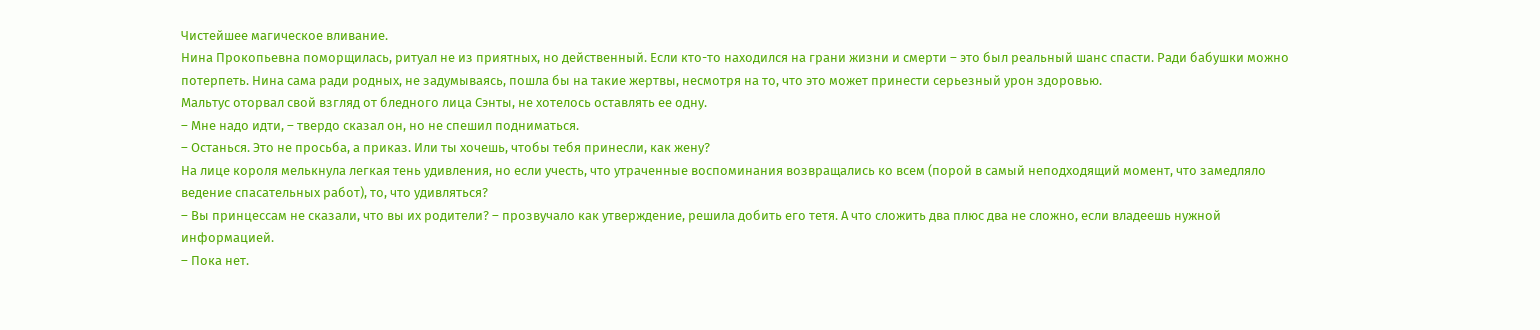Чистейшее магическое вливание.
Нина Прокопьевна поморщилась, ритуал не из приятных, но действенный. Если кто-то находился на грани жизни и смерти – это был реальный шанс спасти. Ради бабушки можно потерпеть. Нина сама ради родных, не задумываясь, пошла бы на такие жертвы, несмотря на то, что это может принести серьезный урон здоровью.
Мальтус оторвал свой взгляд от бледного лица Сэнты, не хотелось оставлять ее одну.
– Мне надо идти, – твердо сказал он, но не спешил подниматься.
– Останься. Это не просьба, а приказ. Или ты хочешь, чтобы тебя принесли, как жену?
На лице короля мелькнула легкая тень удивления, но если учесть, что утраченные воспоминания возвращались ко всем (порой в самый неподходящий момент, что замедляло ведение спасательных работ), то, что удивляться?
– Вы принцессам не сказали, что вы их родители? – прозвучало как утверждение, решила добить его тетя. А что сложить два плюс два не сложно, если владеешь нужной информацией.
– Пока нет.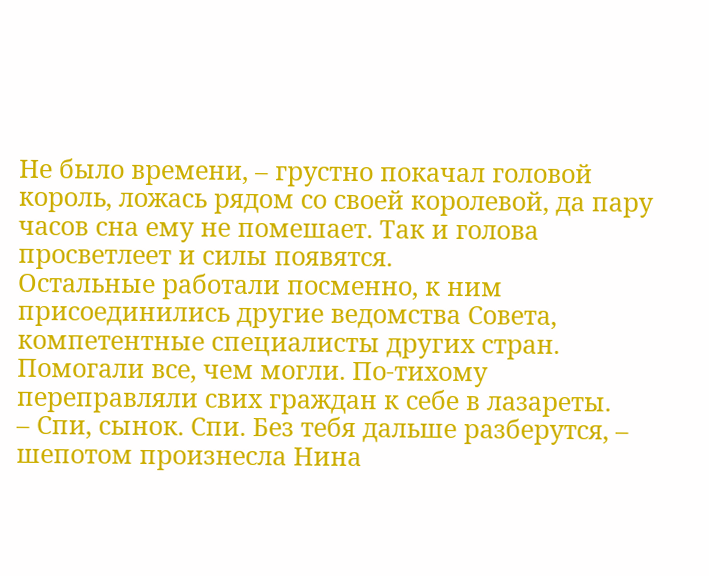Не было времени, – грустно покачал головой король, ложась рядом со своей королевой, да пару часов сна ему не помешает. Так и голова просветлеет и силы появятся.
Остальные работали посменно, к ним присоединились другие ведомства Совета, компетентные специалисты других стран. Помогали все, чем могли. По-тихому переправляли свих граждан к себе в лазареты.
– Спи, сынок. Спи. Без тебя дальше разберутся, – шепотом произнесла Нина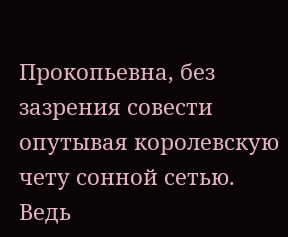Прокопьевна, без зазрения совести опутывая королевскую чету сонной сетью. Ведь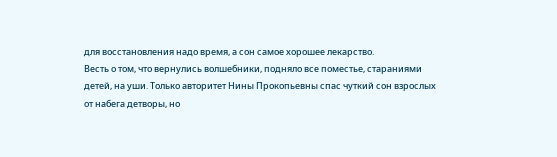для восстановления надо время, а сон самое хорошее лекарство.
Весть о том, что вернулись волшебники, подняло все поместье, стараниями детей, на уши. Только авторитет Нины Прокопьевны спас чуткий сон взрослых от набега детворы, но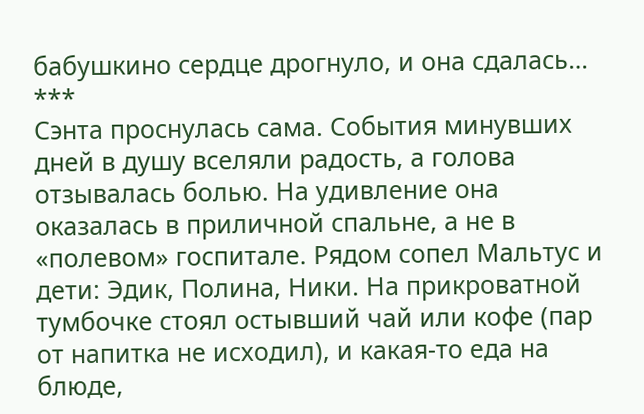бабушкино сердце дрогнуло, и она сдалась…
***
Сэнта проснулась сама. События минувших дней в душу вселяли радость, а голова отзывалась болью. На удивление она оказалась в приличной спальне, а не в «полевом» госпитале. Рядом сопел Мальтус и дети: Эдик, Полина, Ники. На прикроватной тумбочке стоял остывший чай или кофе (пар от напитка не исходил), и какая-то еда на блюде,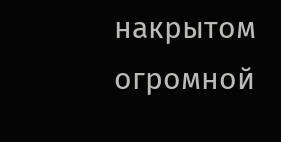накрытом огромной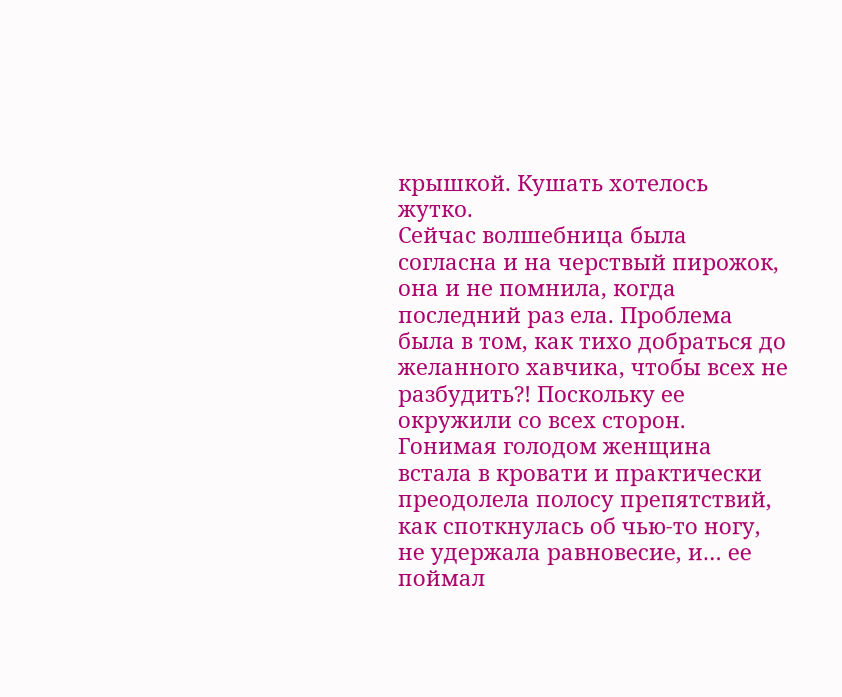крышкой. Кушать хотелось жутко.
Сейчас волшебница была согласна и на черствый пирожок, она и не помнила, когда последний раз ела. Проблема была в том, как тихо добраться до желанного хавчика, чтобы всех не разбудить?! Поскольку ее окружили со всех сторон. Гонимая голодом женщина встала в кровати и практически преодолела полосу препятствий, как споткнулась об чью-то ногу, не удержала равновесие, и… ее поймал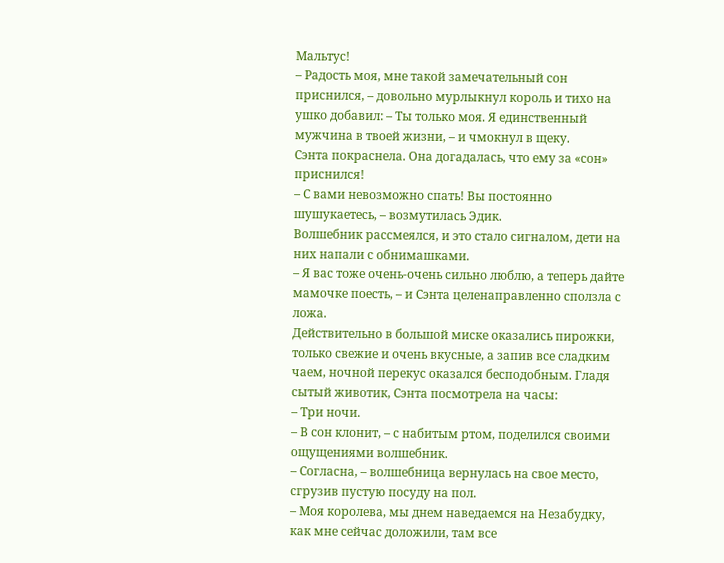Мальтус!
– Радость моя, мне такой замечательный сон приснился, – довольно мурлыкнул король и тихо на ушко добавил: – Ты только моя. Я единственный мужчина в твоей жизни, – и чмокнул в щеку.
Сэнта покраснела. Она догадалась, что ему за «сон» приснился!
– С вами невозможно спать! Вы постоянно шушукаетесь, – возмутилась Эдик.
Волшебник рассмеялся, и это стало сигналом, дети на них напали с обнимашками.
– Я вас тоже очень-очень сильно люблю, а теперь дайте мамочке поесть, – и Сэнта целенаправленно сползла с ложа.
Действительно в большой миске оказались пирожки, только свежие и очень вкусные, а запив все сладким чаем, ночной перекус оказался бесподобным. Гладя сытый животик, Сэнта посмотрела на часы:
– Три ночи.
– В сон клонит, – с набитым ртом, поделился своими ощущениями волшебник.
– Согласна, – волшебница вернулась на свое место, сгрузив пустую посуду на пол.
– Моя королева, мы днем наведаемся на Незабудку, как мне сейчас доложили, там все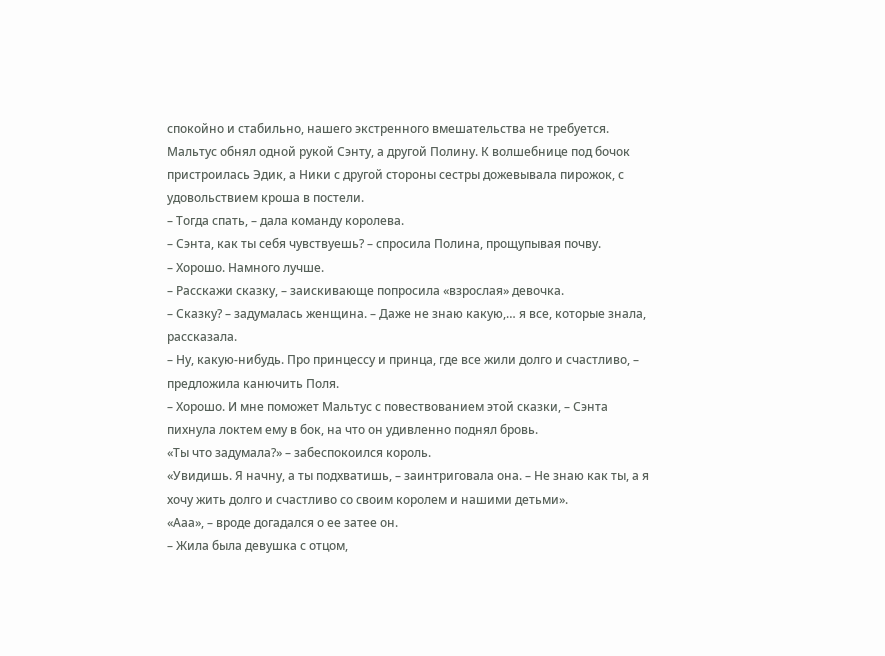спокойно и стабильно, нашего экстренного вмешательства не требуется.
Мальтус обнял одной рукой Сэнту, а другой Полину. К волшебнице под бочок пристроилась Эдик, а Ники с другой стороны сестры дожевывала пирожок, с удовольствием кроша в постели.
– Тогда спать, – дала команду королева.
– Сэнта, как ты себя чувствуешь? – спросила Полина, прощупывая почву.
– Хорошо. Намного лучше.
– Расскажи сказку, – заискивающе попросила «взрослая» девочка.
– Сказку? – задумалась женщина. – Даже не знаю какую,… я все, которые знала, рассказала.
– Ну, какую-нибудь. Про принцессу и принца, где все жили долго и счастливо, – предложила канючить Поля.
– Хорошо. И мне поможет Мальтус с повествованием этой сказки, – Сэнта пихнула локтем ему в бок, на что он удивленно поднял бровь.
«Ты что задумала?» – забеспокоился король.
«Увидишь. Я начну, а ты подхватишь, – заинтриговала она. – Не знаю как ты, а я хочу жить долго и счастливо со своим королем и нашими детьми».
«Ааа», – вроде догадался о ее затее он.
– Жила была девушка с отцом,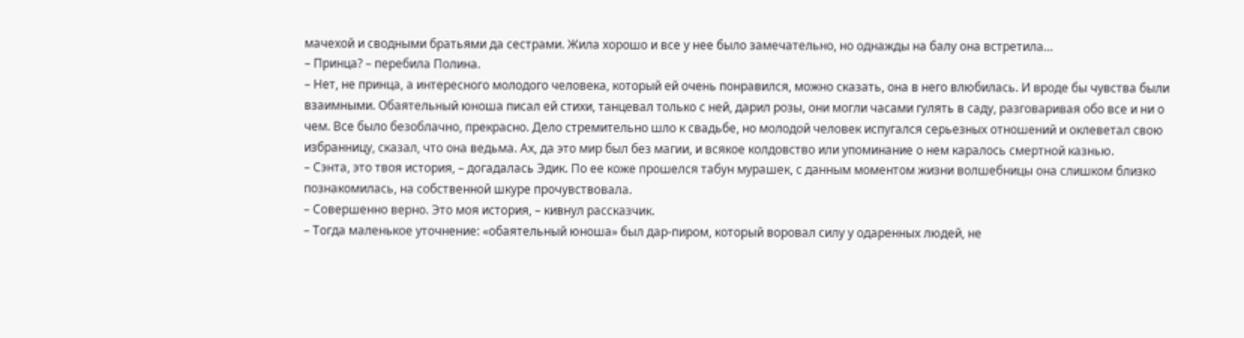мачехой и сводными братьями да сестрами. Жила хорошо и все у нее было замечательно, но однажды на балу она встретила…
– Принца? – перебила Полина.
– Нет, не принца, а интересного молодого человека, который ей очень понравился, можно сказать, она в него влюбилась. И вроде бы чувства были взаимными. Обаятельный юноша писал ей стихи, танцевал только с ней, дарил розы, они могли часами гулять в саду, разговаривая обо все и ни о чем. Все было безоблачно, прекрасно. Дело стремительно шло к свадьбе, но молодой человек испугался серьезных отношений и оклеветал свою избранницу, сказал, что она ведьма. Ах, да это мир был без магии, и всякое колдовство или упоминание о нем каралось смертной казнью.
– Сэнта, это твоя история, – догадалась Эдик. По ее коже прошелся табун мурашек, с данным моментом жизни волшебницы она слишком близко познакомилась, на собственной шкуре прочувствовала.
– Совершенно верно. Это моя история, – кивнул рассказчик.
– Тогда маленькое уточнение: «обаятельный юноша» был дар-пиром, который воровал силу у одаренных людей, не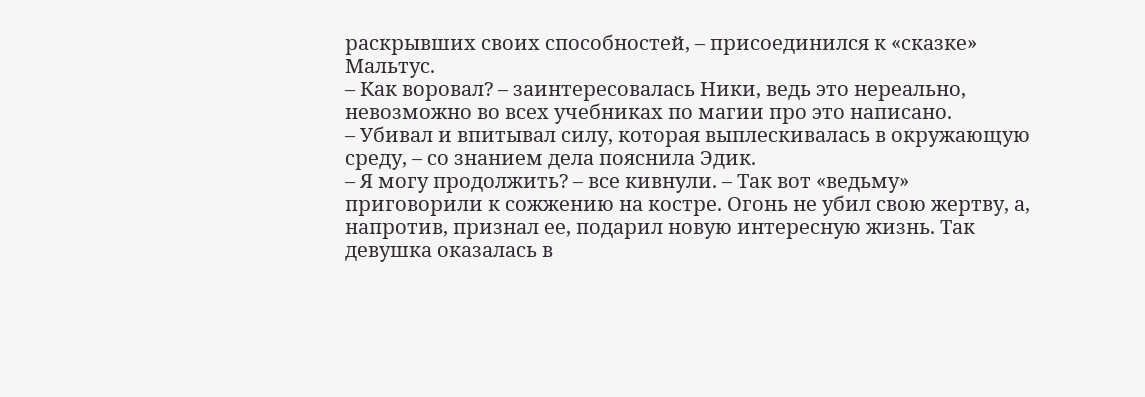раскрывших своих способностей, – присоединился к «сказке» Мальтус.
– Как воровал? – заинтересовалась Ники, ведь это нереально, невозможно во всех учебниках по магии про это написано.
– Убивал и впитывал силу, которая выплескивалась в окружающую среду, – со знанием дела пояснила Эдик.
– Я могу продолжить? – все кивнули. – Так вот «ведьму» приговорили к сожжению на костре. Огонь не убил свою жертву, а, напротив, признал ее, подарил новую интересную жизнь. Так девушка оказалась в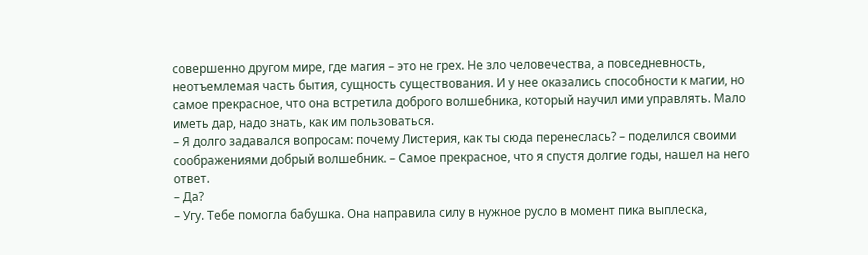совершенно другом мире, где магия – это не грех. Не зло человечества, а повседневность, неотъемлемая часть бытия, сущность существования. И у нее оказались способности к магии, но самое прекрасное, что она встретила доброго волшебника, который научил ими управлять. Мало иметь дар, надо знать, как им пользоваться.
– Я долго задавался вопросам: почему Листерия, как ты сюда перенеслась? – поделился своими соображениями добрый волшебник. – Самое прекрасное, что я спустя долгие годы, нашел на него ответ.
– Да?
– Угу. Тебе помогла бабушка. Она направила силу в нужное русло в момент пика выплеска,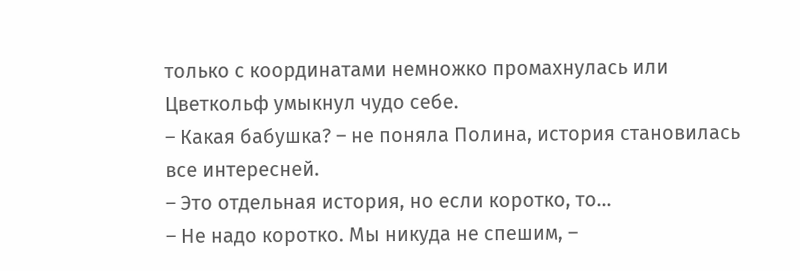только с координатами немножко промахнулась или Цветкольф умыкнул чудо себе.
– Какая бабушка? – не поняла Полина, история становилась все интересней.
– Это отдельная история, но если коротко, то…
– Не надо коротко. Мы никуда не спешим, –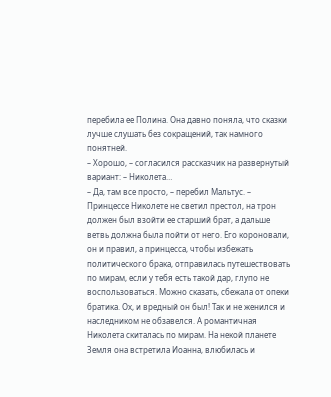перебила ее Полина. Она давно поняла, что сказки лучше слушать без сокращений, так намного понятней.
– Хорошо, – согласился рассказчик на развернутый вариант: – Николета…
– Да, там все просто, – перебил Мальтус. – Принцессе Николете не светил престол, на трон должен был взойти ее старший брат, а дальше ветвь должна была пойти от него. Его короновали, он и правил, а принцесса, чтобы избежать политического брака, отправилась путешествовать по мирам, если у тебя есть такой дар, глупо не воспользоваться. Можно сказать, сбежала от опеки братика. Ох, и вредный он был! Так и не женился и наследником не обзавелся. А романтичная Николета скиталась по мирам. На некой планете Земля она встретила Иоанна, влюбилась и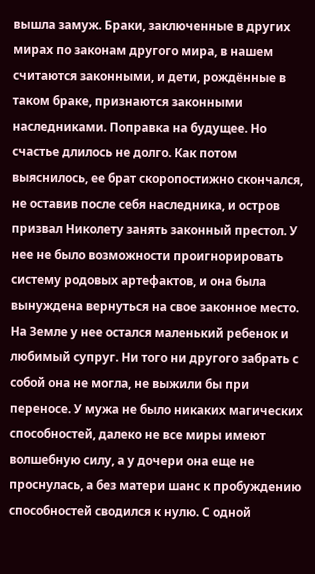вышла замуж. Браки, заключенные в других мирах по законам другого мира, в нашем считаются законными, и дети, рождённые в таком браке, признаются законными наследниками. Поправка на будущее. Но счастье длилось не долго. Как потом выяснилось, ее брат скоропостижно скончался, не оставив после себя наследника, и остров призвал Николету занять законный престол. У нее не было возможности проигнорировать систему родовых артефактов, и она была вынуждена вернуться на свое законное место. На Земле у нее остался маленький ребенок и любимый супруг. Ни того ни другого забрать с собой она не могла, не выжили бы при переносе. У мужа не было никаких магических способностей, далеко не все миры имеют волшебную силу, а у дочери она еще не проснулась, а без матери шанс к пробуждению способностей сводился к нулю. С одной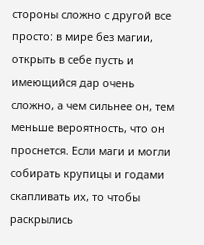стороны сложно с другой все просто: в мире без магии, открыть в себе пусть и имеющийся дар очень сложно, а чем сильнее он, тем меньше вероятность, что он проснется. Если маги и могли собирать крупицы и годами скапливать их, то чтобы раскрылись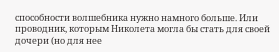способности волшебника нужно намного больше. Или проводник, которым Николета могла бы стать для своей дочери (но для нее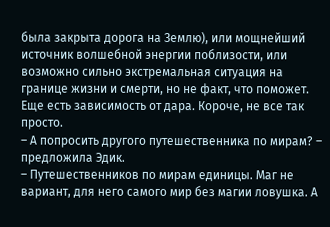была закрыта дорога на Землю), или мощнейший источник волшебной энергии поблизости, или возможно сильно экстремальная ситуация на границе жизни и смерти, но не факт, что поможет. Еще есть зависимость от дара. Короче, не все так просто.
– А попросить другого путешественника по мирам? – предложила Эдик.
– Путешественников по мирам единицы. Маг не вариант, для него самого мир без магии ловушка. А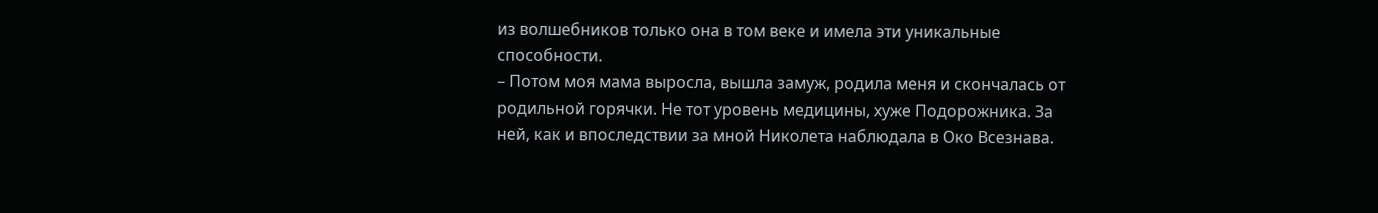из волшебников только она в том веке и имела эти уникальные способности.
– Потом моя мама выросла, вышла замуж, родила меня и скончалась от родильной горячки. Не тот уровень медицины, хуже Подорожника. За ней, как и впоследствии за мной Николета наблюдала в Око Всезнава.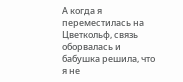А когда я переместилась на Цветкольф, связь оборвалась и бабушка решила, что я не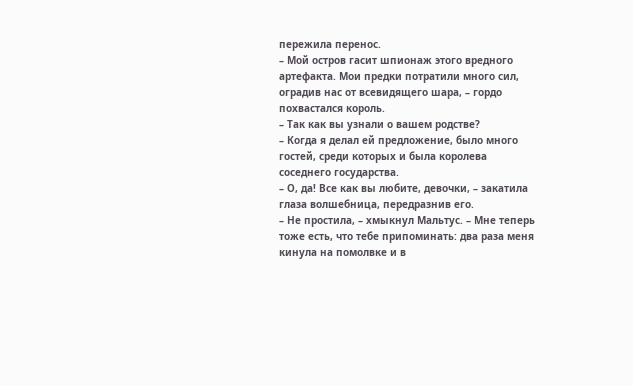пережила перенос.
– Мой остров гасит шпионаж этого вредного артефакта. Мои предки потратили много сил, оградив нас от всевидящего шара, – гордо похвастался король.
– Так как вы узнали о вашем родстве?
– Когда я делал ей предложение, было много гостей, среди которых и была королева соседнего государства.
– О, да! Все как вы любите, девочки, – закатила глаза волшебница, передразнив его.
– Не простила, – хмыкнул Мальтус. – Мне теперь тоже есть, что тебе припоминать: два раза меня кинула на помолвке и в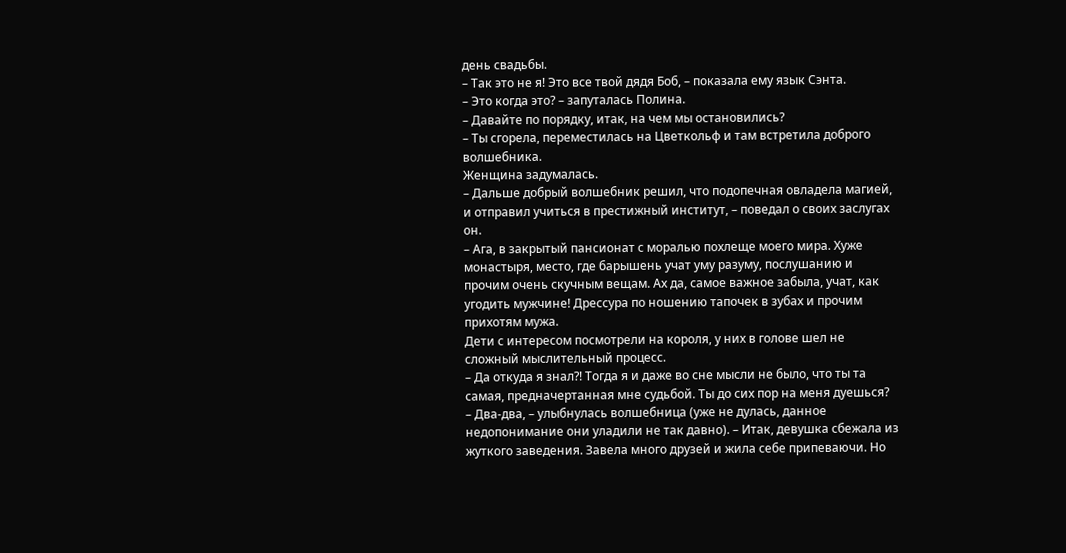день свадьбы.
– Так это не я! Это все твой дядя Боб, – показала ему язык Сэнта.
– Это когда это? – запуталась Полина.
– Давайте по порядку, итак, на чем мы остановились?
– Ты сгорела, переместилась на Цветкольф и там встретила доброго волшебника.
Женщина задумалась.
– Дальше добрый волшебник решил, что подопечная овладела магией, и отправил учиться в престижный институт, – поведал о своих заслугах он.
– Ага, в закрытый пансионат с моралью похлеще моего мира. Хуже монастыря, место, где барышень учат уму разуму, послушанию и прочим очень скучным вещам. Ах да, самое важное забыла, учат, как угодить мужчине! Дрессура по ношению тапочек в зубах и прочим прихотям мужа.
Дети с интересом посмотрели на короля, у них в голове шел не сложный мыслительный процесс.
– Да откуда я знал?! Тогда я и даже во сне мысли не было, что ты та самая, предначертанная мне судьбой. Ты до сих пор на меня дуешься?
– Два-два, – улыбнулась волшебница (уже не дулась, данное недопонимание они уладили не так давно). – Итак, девушка сбежала из жуткого заведения. Завела много друзей и жила себе припеваючи. Но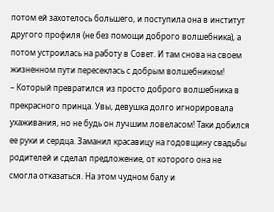потом ей захотелось большего, и поступила она в институт другого профиля (не без помощи доброго волшебника), а потом устроилась на работу в Совет. И там снова на своем жизненном пути пересеклась с добрым волшебником!
– Который превратился из просто доброго волшебника в прекрасного принца. Увы, девушка долго игнорировала ухаживания, но не будь он лучшим ловеласом! Таки добился ее руки и сердца. Заманил красавицу на годовщину свадьбы родителей и сделал предложение, от которого она не смогла отказаться. На этом чудном балу и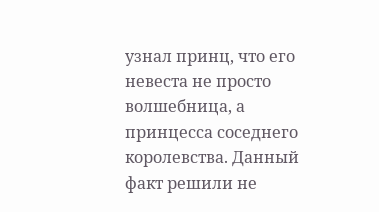узнал принц, что его невеста не просто волшебница, а принцесса соседнего королевства. Данный факт решили не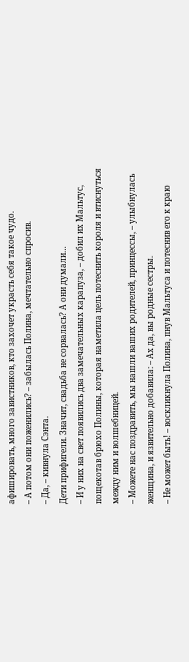афишировать, много завистников, кто захочет украсть себя такое чудо.
– А потом они поженились? – забылась Полина, мечтательно спросив.
– Да, – кивнула Сэнта.
Дети прифигели. Значит, свадьба не сорвалась? А они думали…
– И у них на свет появились два замечательных карапуза, – добил их Мальтус, пощекотав брюхо Полины, которая наметила цель потеснить короля и втиснуться между ним и волшебницей.
– Можете нас поздравить, мы нашли ваших родителей, принцессы, – улыбнулась женщина, и язвительно добавила: – Ах да, вы родные сестры.
– Не может быть! – воскликнула Полина, пнув Мальтуса и потеснив его к краю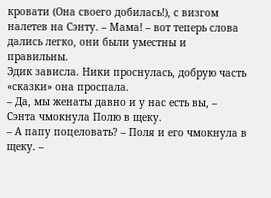кровати (Она своего добилась!), с визгом налетев на Сэнту. – Мама! – вот теперь слова дались легко, они были уместны и правильны.
Эдик зависла. Ники проснулась, добрую часть «сказки» она проспала.
– Да, мы женаты давно и у нас есть вы, – Сэнта чмокнула Полю в щеку.
– А папу поцеловать? – Поля и его чмокнула в щеку. –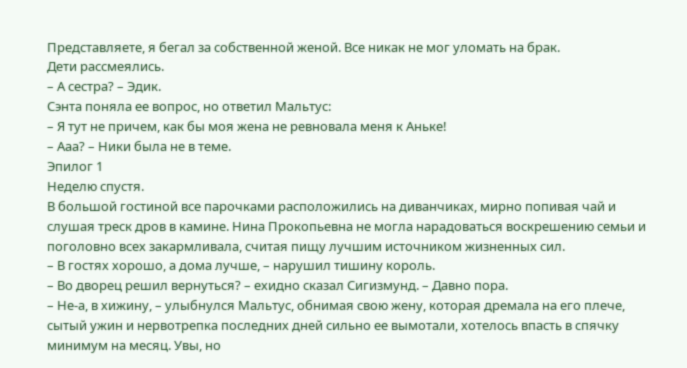Представляете, я бегал за собственной женой. Все никак не мог уломать на брак.
Дети рассмеялись.
– А сестра? – Эдик.
Сэнта поняла ее вопрос, но ответил Мальтус:
– Я тут не причем, как бы моя жена не ревновала меня к Аньке!
– Ааа? – Ники была не в теме.
Эпилог 1
Неделю спустя.
В большой гостиной все парочками расположились на диванчиках, мирно попивая чай и слушая треск дров в камине. Нина Прокопьевна не могла нарадоваться воскрешению семьи и поголовно всех закармливала, считая пищу лучшим источником жизненных сил.
– В гостях хорошо, а дома лучше, – нарушил тишину король.
– Во дворец решил вернуться? – ехидно сказал Сигизмунд. – Давно пора.
– Не-а, в хижину, – улыбнулся Мальтус, обнимая свою жену, которая дремала на его плече, сытый ужин и нервотрепка последних дней сильно ее вымотали, хотелось впасть в спячку минимум на месяц. Увы, но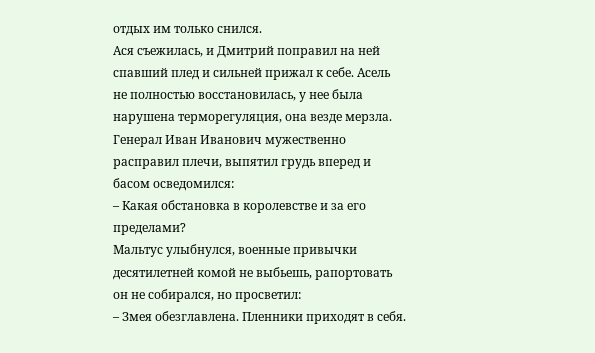отдых им только снился.
Ася съежилась, и Дмитрий поправил на ней спавший плед и сильней прижал к себе. Асель не полностью восстановилась, у нее была нарушена терморегуляция, она везде мерзла.
Генерал Иван Иванович мужественно расправил плечи, выпятил грудь вперед и басом осведомился:
– Какая обстановка в королевстве и за его пределами?
Мальтус улыбнулся, военные привычки десятилетней комой не выбьешь, рапортовать он не собирался, но просветил:
– Змея обезглавлена. Пленники приходят в себя.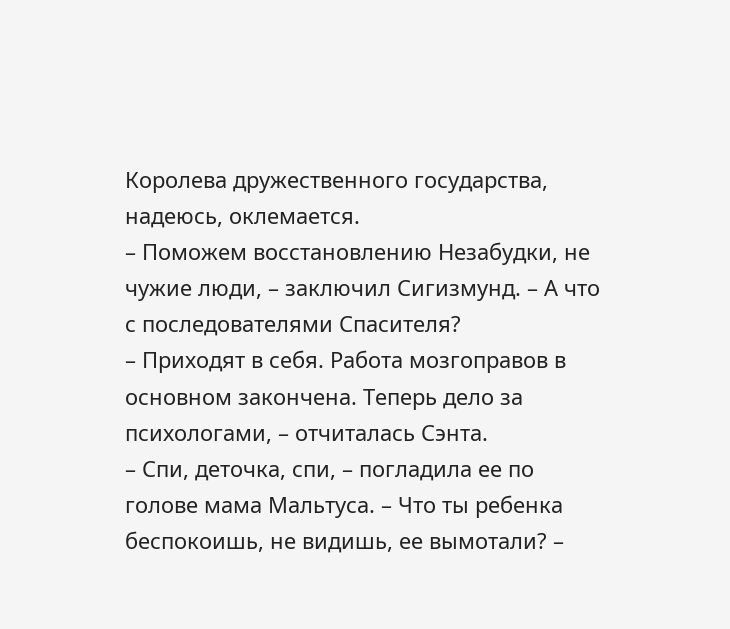Королева дружественного государства, надеюсь, оклемается.
– Поможем восстановлению Незабудки, не чужие люди, – заключил Сигизмунд. – А что с последователями Спасителя?
– Приходят в себя. Работа мозгоправов в основном закончена. Теперь дело за психологами, – отчиталась Сэнта.
– Спи, деточка, спи, – погладила ее по голове мама Мальтуса. – Что ты ребенка беспокоишь, не видишь, ее вымотали? –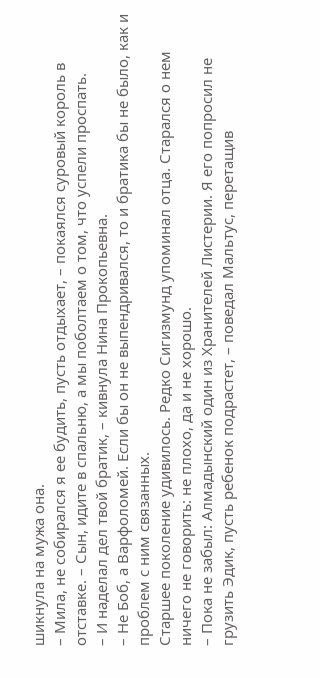шикнула на мужа она.
– Мила, не собирался я ее будить, пусть отдыхает, – покаялся суровый король в отставке. – Сын, идите в спальню, а мы поболтаем о том, что успели проспать.
– И наделал дел твой братик, – кивнула Нина Прокопьевна.
– Не Боб, а Варфоломей. Если бы он не выпендривался, то и братика бы не было, как и проблем с ним связанных.
Старшее поколение удивилось. Редко Сигизмунд упоминал отца. Старался о нем ничего не говорить: не плохо, да и не хорошо.
– Пока не забыл: Алмадынский один из Хранителей Листерии. Я его попросил не грузить Эдик, пусть ребенок подрастет, – поведал Мальтус, перетащив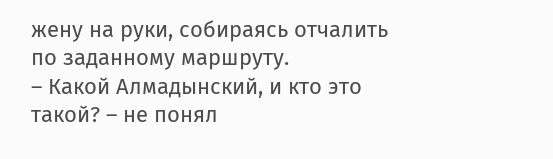жену на руки, собираясь отчалить по заданному маршруту.
– Какой Алмадынский, и кто это такой? – не понял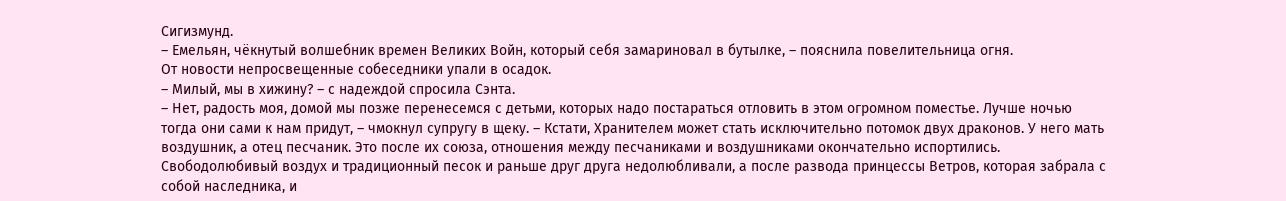Сигизмунд.
– Емельян, чёкнутый волшебник времен Великих Войн, который себя замариновал в бутылке, – пояснила повелительница огня.
От новости непросвещенные собеседники упали в осадок.
– Милый, мы в хижину? – с надеждой спросила Сэнта.
– Нет, радость моя, домой мы позже перенесемся с детьми, которых надо постараться отловить в этом огромном поместье. Лучше ночью тогда они сами к нам придут, – чмокнул супругу в щеку. – Кстати, Хранителем может стать исключительно потомок двух драконов. У него мать воздушник, а отец песчаник. Это после их союза, отношения между песчаниками и воздушниками окончательно испортились. Свободолюбивый воздух и традиционный песок и раньше друг друга недолюбливали, а после развода принцессы Ветров, которая забрала с собой наследника, и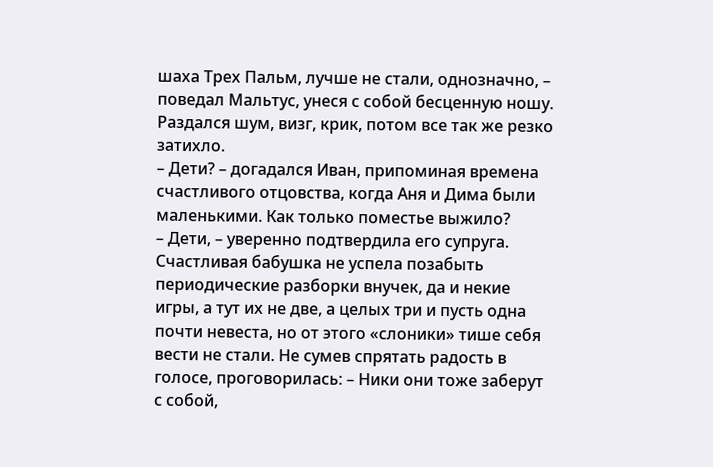шаха Трех Пальм, лучше не стали, однозначно, – поведал Мальтус, унеся с собой бесценную ношу.
Раздался шум, визг, крик, потом все так же резко затихло.
– Дети? – догадался Иван, припоминая времена счастливого отцовства, когда Аня и Дима были маленькими. Как только поместье выжило?
– Дети, – уверенно подтвердила его супруга. Счастливая бабушка не успела позабыть периодические разборки внучек, да и некие игры, а тут их не две, а целых три и пусть одна почти невеста, но от этого «слоники» тише себя вести не стали. Не сумев спрятать радость в голосе, проговорилась: – Ники они тоже заберут с собой,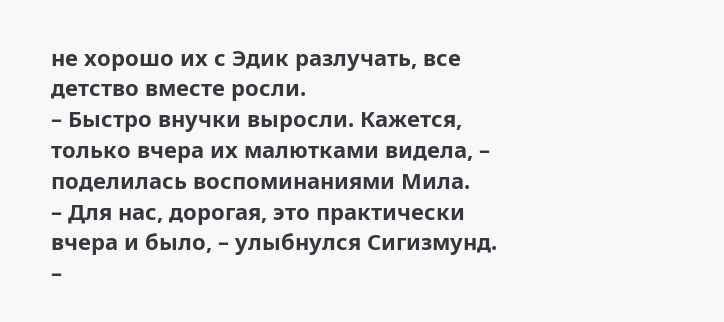не хорошо их с Эдик разлучать, все детство вместе росли.
– Быстро внучки выросли. Кажется, только вчера их малютками видела, – поделилась воспоминаниями Мила.
– Для нас, дорогая, это практически вчера и было, – улыбнулся Сигизмунд.
–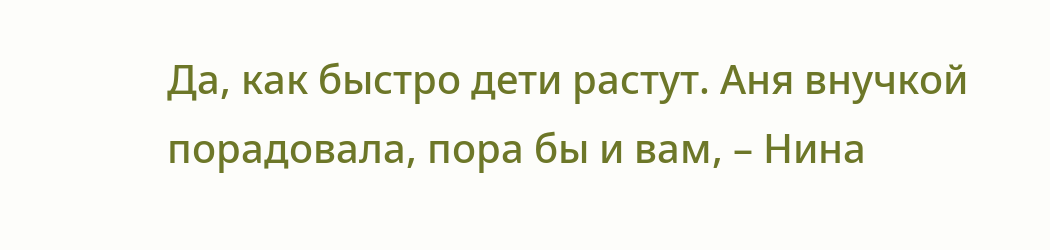Да, как быстро дети растут. Аня внучкой порадовала, пора бы и вам, – Нина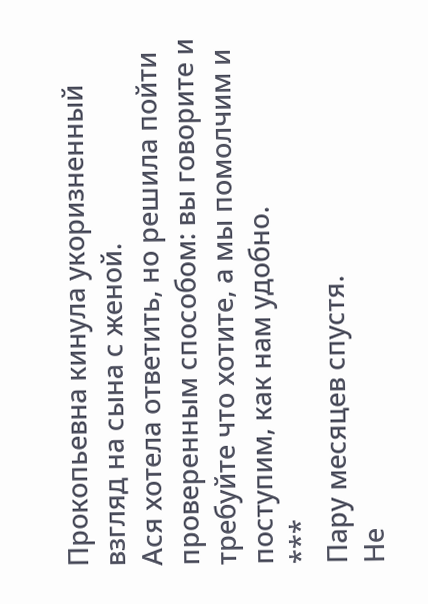Прокопьевна кинула укоризненный взгляд на сына с женой.
Ася хотела ответить, но решила пойти проверенным способом: вы говорите и требуйте что хотите, а мы помолчим и поступим, как нам удобно.
***
Пару месяцев спустя.
Не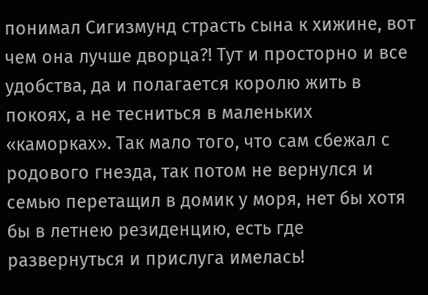понимал Сигизмунд страсть сына к хижине, вот чем она лучше дворца?! Тут и просторно и все удобства, да и полагается королю жить в покоях, а не тесниться в маленьких «каморках». Так мало того, что сам сбежал с родового гнезда, так потом не вернулся и семью перетащил в домик у моря, нет бы хотя бы в летнею резиденцию, есть где развернуться и прислуга имелась!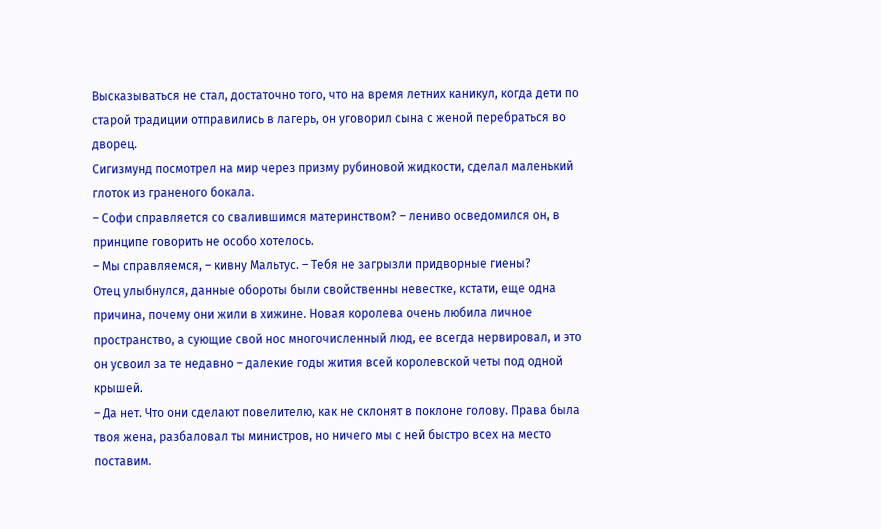Высказываться не стал, достаточно того, что на время летних каникул, когда дети по старой традиции отправились в лагерь, он уговорил сына с женой перебраться во дворец.
Сигизмунд посмотрел на мир через призму рубиновой жидкости, сделал маленький глоток из граненого бокала.
– Софи справляется со свалившимся материнством? – лениво осведомился он, в принципе говорить не особо хотелось.
– Мы справляемся, – кивну Мальтус. – Тебя не загрызли придворные гиены?
Отец улыбнулся, данные обороты были свойственны невестке, кстати, еще одна причина, почему они жили в хижине. Новая королева очень любила личное пространство, а сующие свой нос многочисленный люд, ее всегда нервировал, и это он усвоил за те недавно – далекие годы жития всей королевской четы под одной крышей.
– Да нет. Что они сделают повелителю, как не склонят в поклоне голову. Права была твоя жена, разбаловал ты министров, но ничего мы с ней быстро всех на место поставим.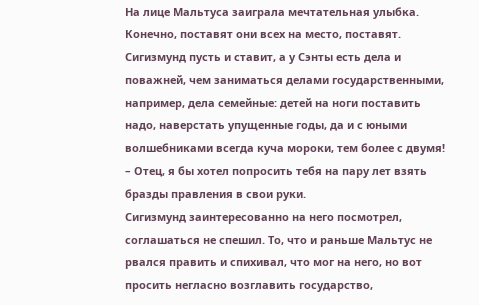На лице Мальтуса заиграла мечтательная улыбка. Конечно, поставят они всех на место, поставят. Сигизмунд пусть и ставит, а у Сэнты есть дела и поважней, чем заниматься делами государственными, например, дела семейные: детей на ноги поставить надо, наверстать упущенные годы, да и с юными волшебниками всегда куча мороки, тем более с двумя!
– Отец, я бы хотел попросить тебя на пару лет взять бразды правления в свои руки.
Сигизмунд заинтересованно на него посмотрел, соглашаться не спешил. То, что и раньше Мальтус не рвался править и спихивал, что мог на него, но вот просить негласно возглавить государство,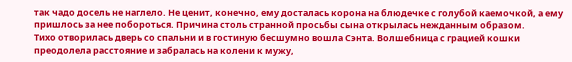так чадо досель не наглело. Не ценит, конечно, ему досталась корона на блюдечке с голубой каемочкой, а ему пришлось за нее побороться. Причина столь странной просьбы сына открылась нежданным образом.
Тихо отворилась дверь со спальни и в гостиную бесшумно вошла Сэнта. Волшебница с грацией кошки преодолела расстояние и забралась на колени к мужу,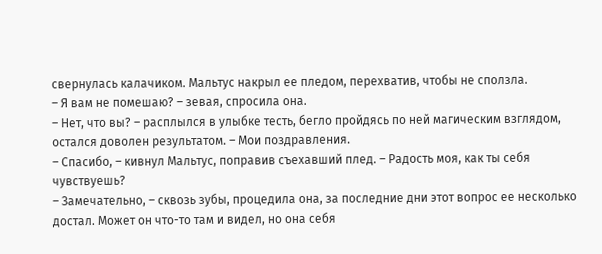свернулась калачиком. Мальтус накрыл ее пледом, перехватив, чтобы не сползла.
– Я вам не помешаю? – зевая, спросила она.
– Нет, что вы? – расплылся в улыбке тесть, бегло пройдясь по ней магическим взглядом, остался доволен результатом. – Мои поздравления.
– Спасибо, – кивнул Мальтус, поправив съехавший плед. – Радость моя, как ты себя чувствуешь?
– Замечательно, – сквозь зубы, процедила она, за последние дни этот вопрос ее несколько достал. Может он что-то там и видел, но она себя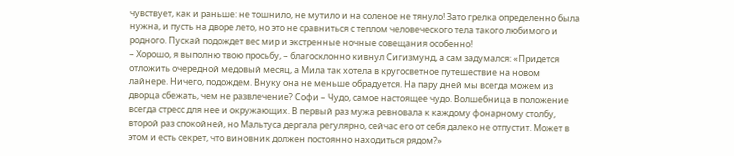чувствует, как и раньше: не тошнило, не мутило и на соленое не тянуло! Зато грелка определенно была нужна, и пусть на дворе лето, но это не сравниться с теплом человеческого тела такого любимого и родного. Пускай подождет вес мир и экстренные ночные совещания особенно!
– Хорошо, я выполню твою просьбу, – благосклонно кивнул Сигизмунд, а сам задумался: «Придется отложить очередной медовый месяц, а Мила так хотела в кругосветное путешествие на новом лайнере. Ничего, подождем. Внуку она не меньше обрадуется. На пару дней мы всегда можем из дворца сбежать, чем не развлечение? Софи – Чудо, самое настоящее чудо. Волшебница в положение всегда стресс для нее и окружающих. В первый раз мужа ревновала к каждому фонарному столбу, второй раз спокойней, но Мальтуса дергала регулярно, сейчас его от себя далеко не отпустит. Может в этом и есть секрет, что виновник должен постоянно находиться рядом?»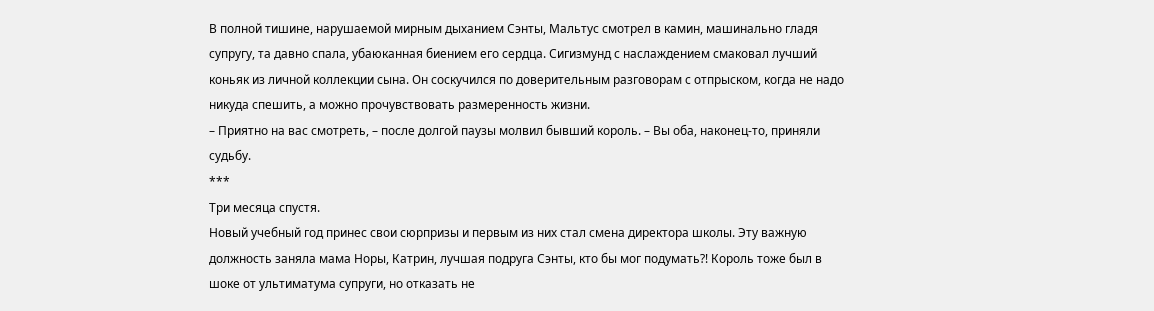В полной тишине, нарушаемой мирным дыханием Сэнты, Мальтус смотрел в камин, машинально гладя супругу, та давно спала, убаюканная биением его сердца. Сигизмунд с наслаждением смаковал лучший коньяк из личной коллекции сына. Он соскучился по доверительным разговорам с отпрыском, когда не надо никуда спешить, а можно прочувствовать размеренность жизни.
– Приятно на вас смотреть, – после долгой паузы молвил бывший король. – Вы оба, наконец-то, приняли судьбу.
***
Три месяца спустя.
Новый учебный год принес свои сюрпризы и первым из них стал смена директора школы. Эту важную должность заняла мама Норы, Катрин, лучшая подруга Сэнты, кто бы мог подумать?! Король тоже был в шоке от ультиматума супруги, но отказать не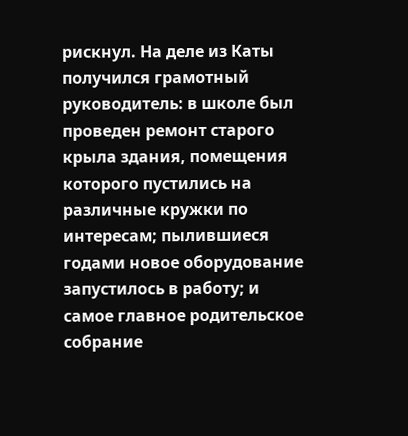рискнул. На деле из Каты получился грамотный руководитель: в школе был проведен ремонт старого крыла здания, помещения которого пустились на различные кружки по интересам; пылившиеся годами новое оборудование запустилось в работу; и самое главное родительское собрание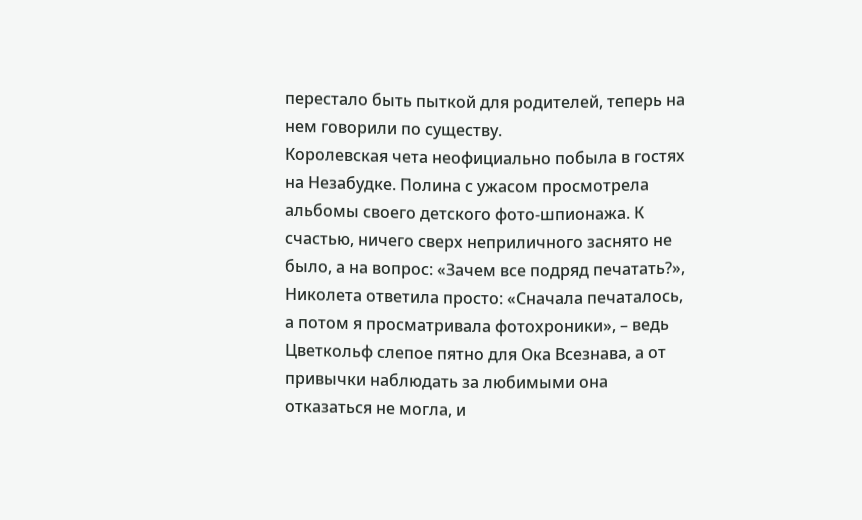перестало быть пыткой для родителей, теперь на нем говорили по существу.
Королевская чета неофициально побыла в гостях на Незабудке. Полина с ужасом просмотрела альбомы своего детского фото-шпионажа. К счастью, ничего сверх неприличного заснято не было, а на вопрос: «Зачем все подряд печатать?», Николета ответила просто: «Сначала печаталось, а потом я просматривала фотохроники», – ведь Цветкольф слепое пятно для Ока Всезнава, а от привычки наблюдать за любимыми она отказаться не могла, и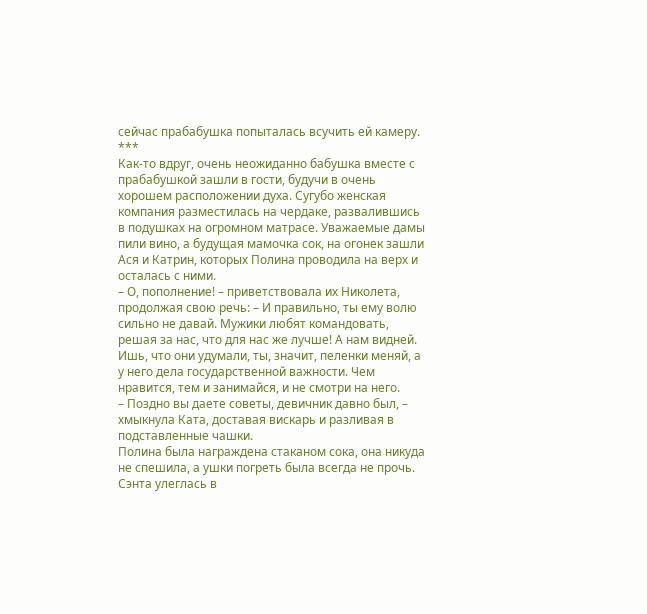сейчас прабабушка попыталась всучить ей камеру.
***
Как-то вдруг, очень неожиданно бабушка вместе с прабабушкой зашли в гости, будучи в очень хорошем расположении духа. Сугубо женская компания разместилась на чердаке, развалившись в подушках на огромном матрасе. Уважаемые дамы пили вино, а будущая мамочка сок, на огонек зашли Ася и Катрин, которых Полина проводила на верх и осталась с ними.
– О, пополнение! – приветствовала их Николета, продолжая свою речь: – И правильно, ты ему волю сильно не давай. Мужики любят командовать, решая за нас, что для нас же лучше! А нам видней. Ишь, что они удумали, ты, значит, пеленки меняй, а у него дела государственной важности. Чем нравится, тем и занимайся, и не смотри на него.
– Поздно вы даете советы, девичник давно был, – хмыкнула Ката, доставая вискарь и разливая в подставленные чашки.
Полина была награждена стаканом сока, она никуда не спешила, а ушки погреть была всегда не прочь. Сэнта улеглась в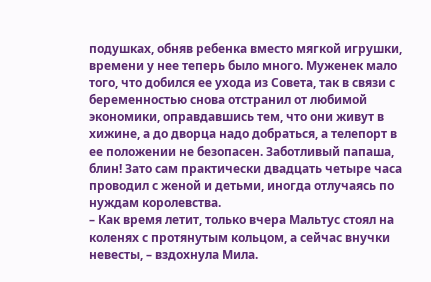подушках, обняв ребенка вместо мягкой игрушки, времени у нее теперь было много. Муженек мало того, что добился ее ухода из Совета, так в связи с беременностью снова отстранил от любимой экономики, оправдавшись тем, что они живут в хижине, а до дворца надо добраться, а телепорт в ее положении не безопасен. Заботливый папаша, блин! Зато сам практически двадцать четыре часа проводил с женой и детьми, иногда отлучаясь по нуждам королевства.
– Как время летит, только вчера Мальтус стоял на коленях с протянутым кольцом, а сейчас внучки невесты, – вздохнула Мила.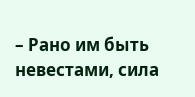– Рано им быть невестами, сила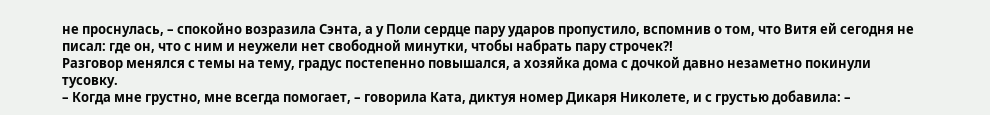не проснулась, – спокойно возразила Сэнта, а у Поли сердце пару ударов пропустило, вспомнив о том, что Витя ей сегодня не писал: где он, что с ним и неужели нет свободной минутки, чтобы набрать пару строчек?!
Разговор менялся с темы на тему, градус постепенно повышался, а хозяйка дома с дочкой давно незаметно покинули тусовку.
– Когда мне грустно, мне всегда помогает, – говорила Ката, диктуя номер Дикаря Николете, и с грустью добавила: –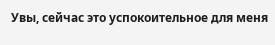Увы, сейчас это успокоительное для меня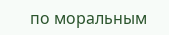по моральным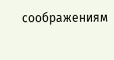соображениям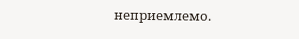неприемлемо.